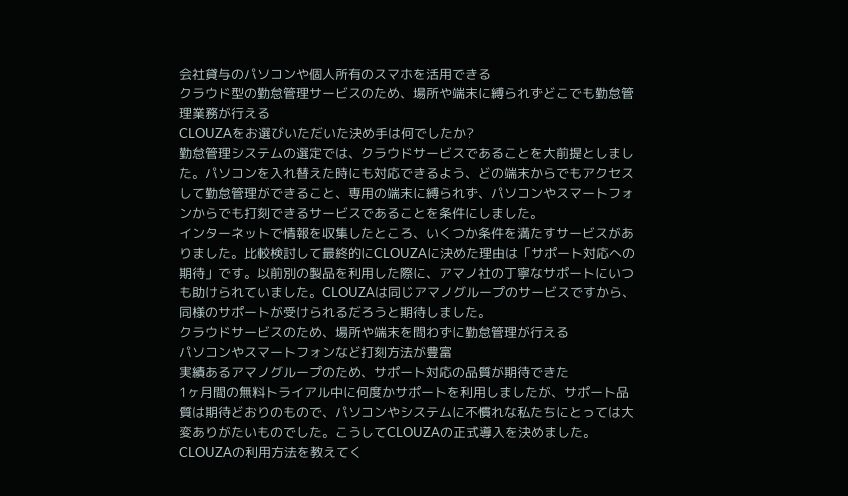会社貸与のパソコンや個人所有のスマホを活用できる
クラウド型の勤怠管理サービスのため、場所や端末に縛られずどこでも勤怠管理業務が行える
CLOUZAをお選びいただいた決め手は何でしたか?
勤怠管理システムの選定では、クラウドサービスであることを大前提としました。パソコンを入れ替えた時にも対応できるよう、どの端末からでもアクセスして勤怠管理ができること、専用の端末に縛られず、パソコンやスマートフォンからでも打刻できるサービスであることを条件にしました。
インターネットで情報を収集したところ、いくつか条件を満たすサービスがありました。比較検討して最終的にCLOUZAに決めた理由は「サポート対応への期待」です。以前別の製品を利用した際に、アマノ社の丁寧なサポートにいつも助けられていました。CLOUZAは同じアマノグループのサービスですから、同様のサポートが受けられるだろうと期待しました。
クラウドサービスのため、場所や端末を問わずに勤怠管理が行える
パソコンやスマートフォンなど打刻方法が豊富
実績あるアマノグループのため、サポート対応の品質が期待できた
1ヶ月間の無料トライアル中に何度かサポートを利用しましたが、サポート品質は期待どおりのもので、パソコンやシステムに不慣れな私たちにとっては大変ありがたいものでした。こうしてCLOUZAの正式導入を決めました。
CLOUZAの利用方法を教えてく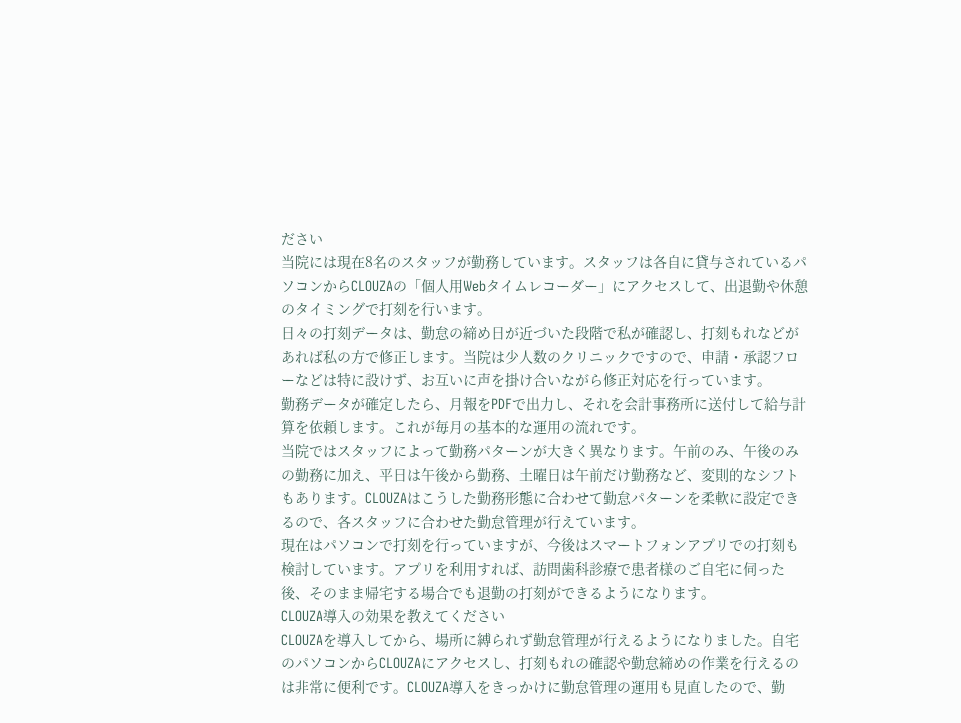ださい
当院には現在8名のスタッフが勤務しています。スタッフは各自に貸与されているパソコンからCLOUZAの「個人用Webタイムレコーダー」にアクセスして、出退勤や休憩のタイミングで打刻を行います。
日々の打刻データは、勤怠の締め日が近づいた段階で私が確認し、打刻もれなどがあれば私の方で修正します。当院は少人数のクリニックですので、申請・承認フローなどは特に設けず、お互いに声を掛け合いながら修正対応を行っています。
勤務データが確定したら、月報をPDFで出力し、それを会計事務所に送付して給与計算を依頼します。これが毎月の基本的な運用の流れです。
当院ではスタッフによって勤務パターンが大きく異なります。午前のみ、午後のみの勤務に加え、平日は午後から勤務、土曜日は午前だけ勤務など、変則的なシフトもあります。CLOUZAはこうした勤務形態に合わせて勤怠パターンを柔軟に設定できるので、各スタッフに合わせた勤怠管理が行えています。
現在はパソコンで打刻を行っていますが、今後はスマートフォンアプリでの打刻も検討しています。アプリを利用すれば、訪問歯科診療で患者様のご自宅に伺った後、そのまま帰宅する場合でも退勤の打刻ができるようになります。
CLOUZA導入の効果を教えてください
CLOUZAを導入してから、場所に縛られず勤怠管理が行えるようになりました。自宅のパソコンからCLOUZAにアクセスし、打刻もれの確認や勤怠締めの作業を行えるのは非常に便利です。CLOUZA導入をきっかけに勤怠管理の運用も見直したので、勤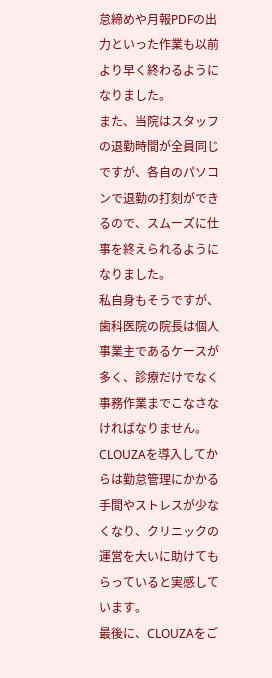怠締めや月報PDFの出力といった作業も以前より早く終わるようになりました。
また、当院はスタッフの退勤時間が全員同じですが、各自のパソコンで退勤の打刻ができるので、スムーズに仕事を終えられるようになりました。
私自身もそうですが、歯科医院の院長は個人事業主であるケースが多く、診療だけでなく事務作業までこなさなければなりません。CLOUZAを導入してからは勤怠管理にかかる手間やストレスが少なくなり、クリニックの運営を大いに助けてもらっていると実感しています。
最後に、CLOUZAをご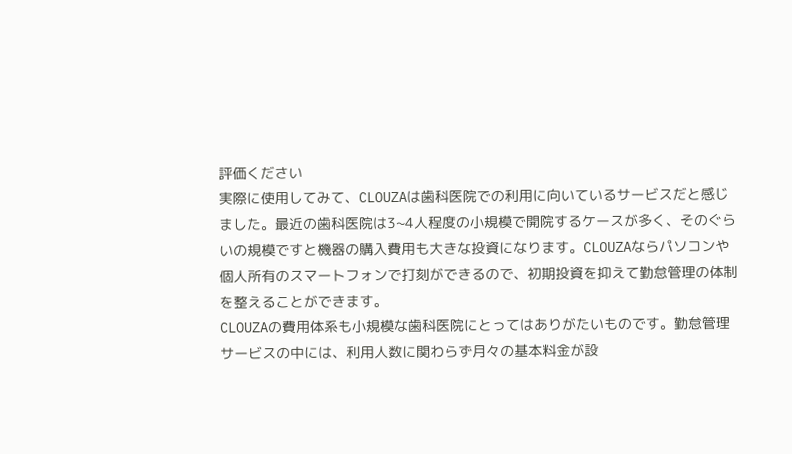評価ください
実際に使用してみて、CLOUZAは歯科医院での利用に向いているサービスだと感じました。最近の歯科医院は3~4人程度の小規模で開院するケースが多く、そのぐらいの規模ですと機器の購入費用も大きな投資になります。CLOUZAならパソコンや個人所有のスマートフォンで打刻ができるので、初期投資を抑えて勤怠管理の体制を整えることができます。
CLOUZAの費用体系も小規模な歯科医院にとってはありがたいものです。勤怠管理サービスの中には、利用人数に関わらず月々の基本料金が設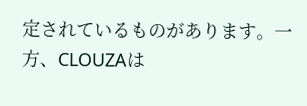定されているものがあります。一方、CLOUZAは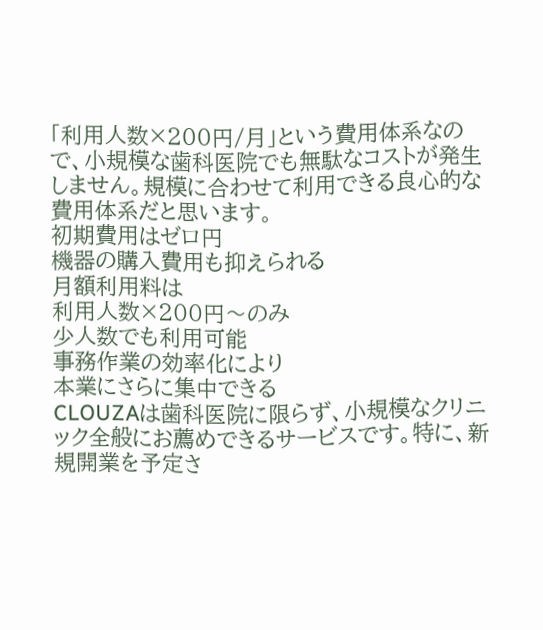「利用人数×200円/月」という費用体系なので、小規模な歯科医院でも無駄なコストが発生しません。規模に合わせて利用できる良心的な費用体系だと思います。
初期費用はゼロ円
機器の購入費用も抑えられる
月額利用料は
利用人数×200円〜のみ
少人数でも利用可能
事務作業の効率化により
本業にさらに集中できる
CLOUZAは歯科医院に限らず、小規模なクリニック全般にお薦めできるサービスです。特に、新規開業を予定さ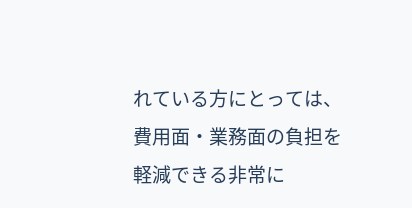れている方にとっては、費用面・業務面の負担を軽減できる非常に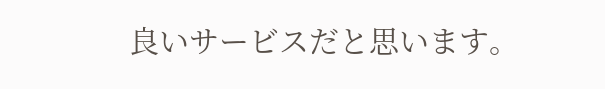良いサービスだと思います。